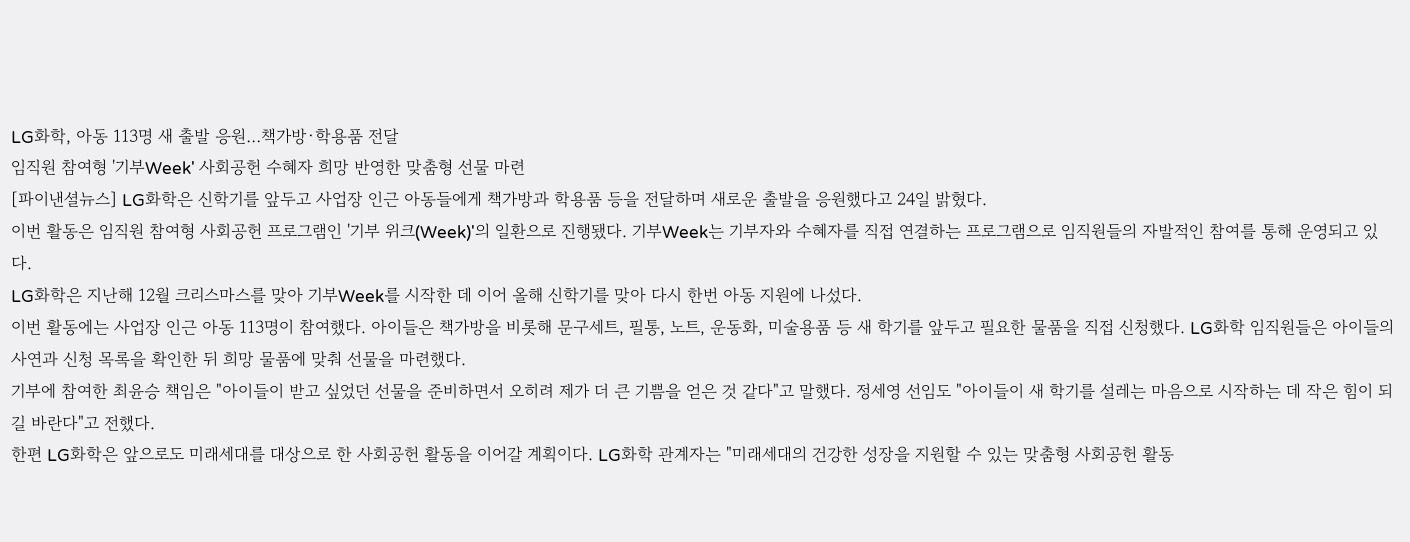LG화학, 아동 113명 새 출발 응원…책가방·학용품 전달
임직원 참여형 '기부Week' 사회공헌 수혜자 희망 반영한 맞춤형 선물 마련
[파이낸셜뉴스] LG화학은 신학기를 앞두고 사업장 인근 아동들에게 책가방과 학용품 등을 전달하며 새로운 출발을 응원했다고 24일 밝혔다.
이번 활동은 임직원 참여형 사회공헌 프로그램인 '기부 위크(Week)'의 일환으로 진행됐다. 기부Week는 기부자와 수혜자를 직접 연결하는 프로그램으로 임직원들의 자발적인 참여를 통해 운영되고 있다.
LG화학은 지난해 12월 크리스마스를 맞아 기부Week를 시작한 데 이어 올해 신학기를 맞아 다시 한번 아동 지원에 나섰다.
이번 활동에는 사업장 인근 아동 113명이 참여했다. 아이들은 책가방을 비롯해 문구세트, 필통, 노트, 운동화, 미술용품 등 새 학기를 앞두고 필요한 물품을 직접 신청했다. LG화학 임직원들은 아이들의 사연과 신청 목록을 확인한 뒤 희망 물품에 맞춰 선물을 마련했다.
기부에 참여한 최윤승 책임은 "아이들이 받고 싶었던 선물을 준비하면서 오히려 제가 더 큰 기쁨을 얻은 것 같다"고 말했다. 정세영 선임도 "아이들이 새 학기를 설레는 마음으로 시작하는 데 작은 힘이 되길 바란다"고 전했다.
한편 LG화학은 앞으로도 미래세대를 대상으로 한 사회공헌 활동을 이어갈 계획이다. LG화학 관계자는 "미래세대의 건강한 성장을 지원할 수 있는 맞춤형 사회공헌 활동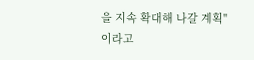을 지속 확대해 나갈 계획"이라고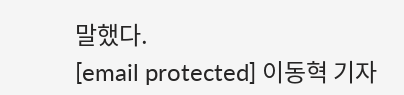말했다.
[email protected] 이동혁 기자